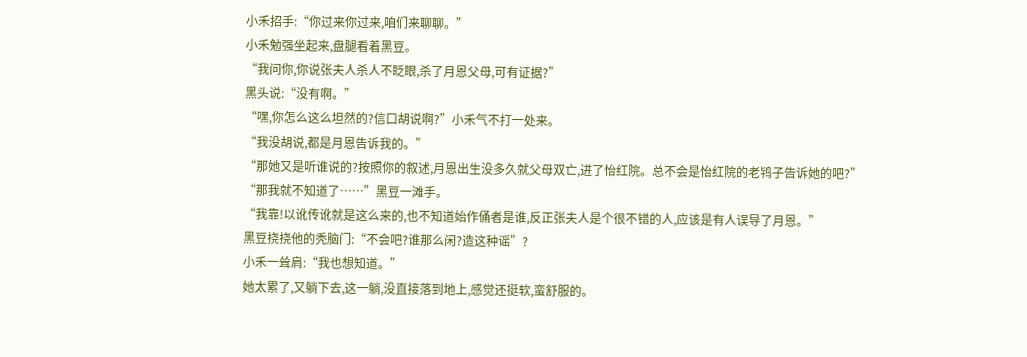小禾招手:“你过来你过来,咱们来聊聊。”
小禾勉强坐起来,盘腿看着黑豆。
“我问你,你说张夫人杀人不眨眼,杀了月恩父母,可有证据?”
黑头说:“没有啊。”
“嘿,你怎么这么坦然的?信口胡说啊?”小禾气不打一处来。
“我没胡说,都是月恩告诉我的。”
“那她又是听谁说的?按照你的叙述,月恩出生没多久就父母双亡,进了怡红院。总不会是怡红院的老鸨子告诉她的吧?”
“那我就不知道了……”黑豆一滩手。
“我靠!以讹传讹就是这么来的,也不知道始作俑者是谁,反正张夫人是个很不错的人,应该是有人误导了月恩。”
黑豆挠挠他的秃脑门:“不会吧?谁那么闲?造这种谣”?
小禾一耸肩:“我也想知道。”
她太累了,又躺下去,这一躺,没直接落到地上,感觉还挺软,蛮舒服的。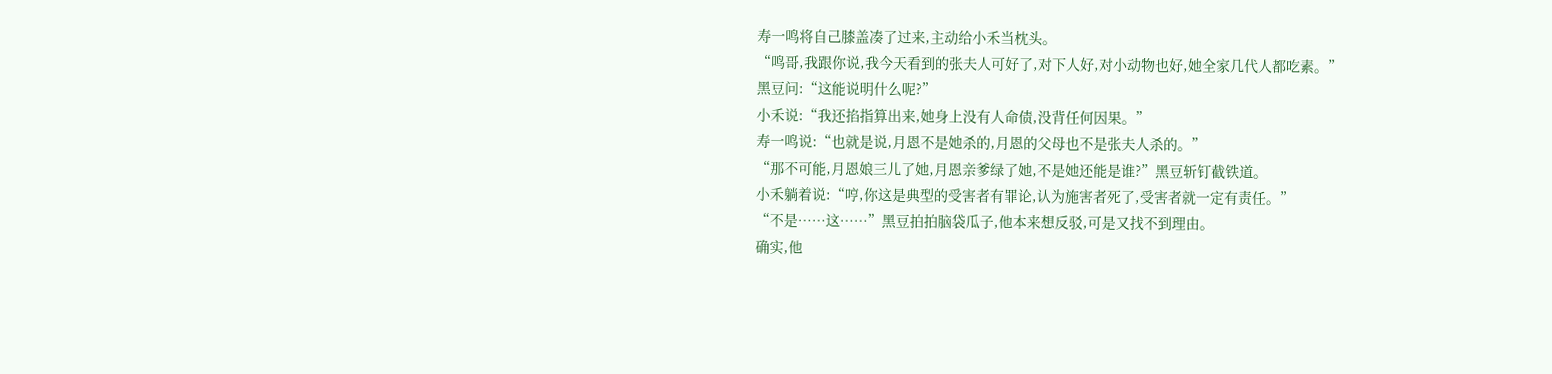寿一鸣将自己膝盖凑了过来,主动给小禾当枕头。
“鸣哥,我跟你说,我今天看到的张夫人可好了,对下人好,对小动物也好,她全家几代人都吃素。”
黑豆问:“这能说明什么呢?”
小禾说:“我还掐指算出来,她身上没有人命债,没背任何因果。”
寿一鸣说:“也就是说,月恩不是她杀的,月恩的父母也不是张夫人杀的。”
“那不可能,月恩娘三儿了她,月恩亲爹绿了她,不是她还能是谁?”黑豆斩钉截铁道。
小禾躺着说:“哼,你这是典型的受害者有罪论,认为施害者死了,受害者就一定有责任。”
“不是……这……”黑豆拍拍脑袋瓜子,他本来想反驳,可是又找不到理由。
确实,他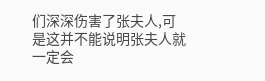们深深伤害了张夫人,可是这并不能说明张夫人就一定会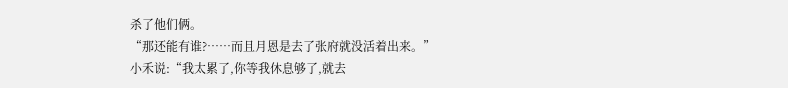杀了他们俩。
“那还能有谁?……而且月恩是去了张府就没活着出来。”
小禾说:“我太累了,你等我休息够了,就去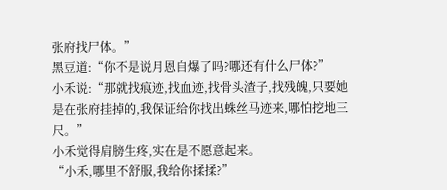张府找尸体。”
黑豆道:“你不是说月恩自爆了吗?哪还有什么尸体?”
小禾说:“那就找痕迹,找血迹,找骨头渣子,找残魄,只要她是在张府挂掉的,我保证给你找出蛛丝马迹来,哪怕挖地三尺。”
小禾觉得肩膀生疼,实在是不愿意起来。
“小禾,哪里不舒服,我给你揉揉?”